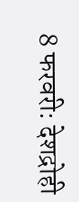8 फरवरी: देशद्रोही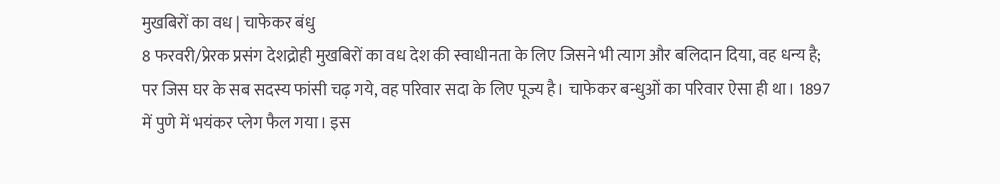मुखबिरों का वध | चाफेकर बंधु
8 फरवरी/प्रेरक प्रसंग देशद्रोही मुखबिरों का वध देश की स्वाधीनता के लिए जिसने भी त्याग और बलिदान दिया, वह धन्य है; पर जिस घर के सब सदस्य फांसी चढ़ गये, वह परिवार सदा के लिए पूज्य है। चाफेकर बन्धुओं का परिवार ऐसा ही था। 1897 में पुणे में भयंकर प्लेग फैल गया। इस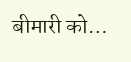बीमारी को…